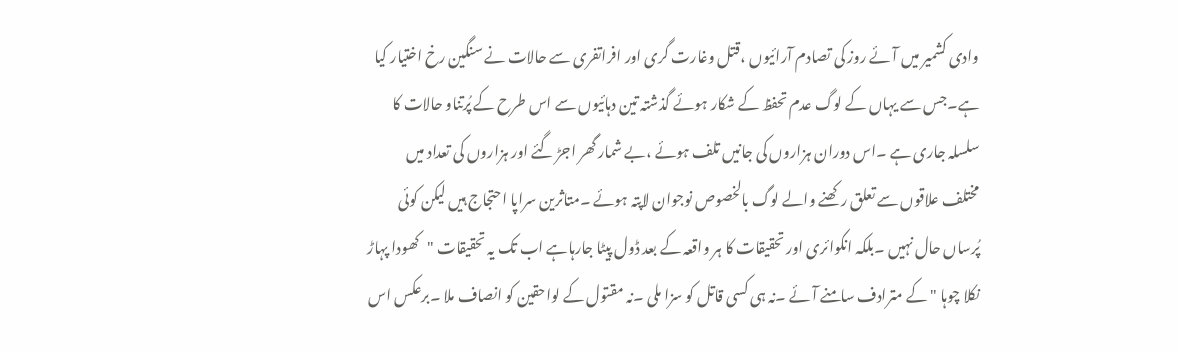وادی کشمیر میں آئے روز کی تصادم آرائیوں ،قتل وغارت گری اور افراتفری سے حالات نے سنگین رخ اختیار کیا ہے۔جس سے یہاں کے لوگ عدم تحفظ کے شکار ہوئے گذشتہ تین دہائیوں سے اس طرح کے پُرتناو حالات کا سلسلہ جاری ہے ۔اس دوران ہزاروں کی جانیں تلف ہوئے ،بے شمار گھر اجڑ گئے اور ہزاروں کی تعداد میں مختلف علاقوں سے تعلق رکھنے والے لوگ بالخصوص نوجوان لاپتہ ہوئے ۔متاثرین سراپا احتجاج ہیں لیکن کوئی پُرساں حال نہیں ۔بلکہ انکوائری اور تحقیقات کا ہر واقعہ کے بعد ڈول پیٹا جارہاہے اب تک یہ تحقیقات "کھودا پہاڑ نکلا چوہا "کے مترادف سامنے آئے ۔نہ ہی کسی قاتل کو سزا ملی ۔نہ مقتول کے لواحقین کو انصاف ملا ۔برعکس اس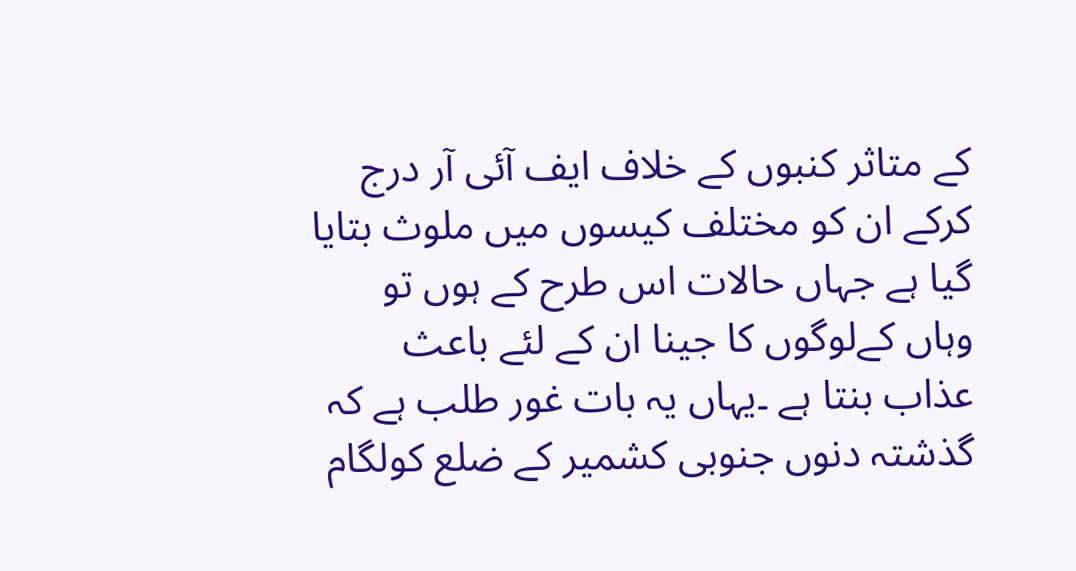کے متاثر کنبوں کے خلاف ایف آئی آر درج کرکے ان کو مختلف کیسوں میں ملوث بتایا گیا ہے جہاں حالات اس طرح کے ہوں تو وہاں کےلوگوں کا جینا ان کے لئے باعث عذاب بنتا ہے ۔یہاں یہ بات غور طلب ہے کہ گذشتہ دنوں جنوبی کشمیر کے ضلع کولگام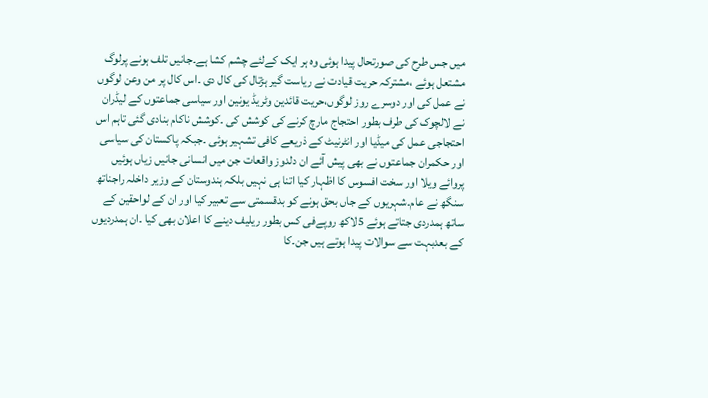میں جس طرح کی صورتحال پیدا ہوئی وہ ہر ایک کےلئے چشم کشا ہے۔جانیں تلف ہونے پرلوگ مشتعل ہوئے ،مشترکہ حریت قیادت نے ریاست گیر ہڑتال کی کال دی ۔اس کال پر من وعن لوگوں نے عمل کی اور دوسرے روز لوگوں،حریت قائدین وٹریڈ یونین اور سیاسی جماعتوں کے لیڈران نے لالچوک کی طرف بطور احتجاج مارچ کرنے کی کوشش کی ۔کوشش ناکام بنادی گئی تاہم اس احتجاجی عمل کی میڈیا اور انٹرنیٹ کے ذریعے کافی تشہیر ہوئی ۔جبکہ پاکستان کی سیاسی اور حکمران جماعتوں نے بھی پیش آئے ان دلدوز واقعات جن میں انسانی جانیں زیاں ہوئیں پروائے ویلا اور سخت افسوس کا اظہار کیا اتنا ہی نہیں بلکہ ہندوستان کے وزیر داخلہ راجناتھ سنگھ نے عام۔شہریوں کے جاں بحق ہونے کو بدقسمتی سے تعبیر کیا اور ان کے لواحقین کے ساتھ ہمدردی جتاتے ہوئے 5لاکھ روپےفی کس بطور ریلیف دینے کا اعلان بھی کیا ۔ان ہمدردیوں کے بعدبہت سے سوالات پیدا ہوتے ہیں جن۔کا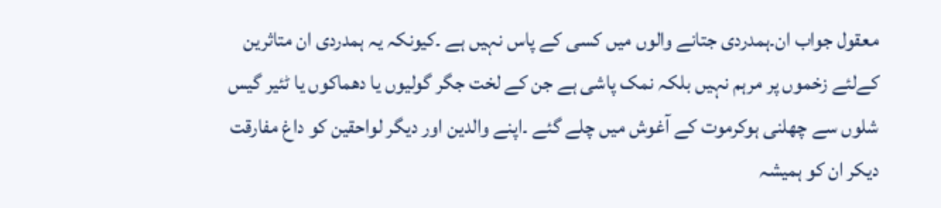معقول جواب ان۔ہمدردی جتانے والوں میں کسی کے پاس نہیں ہے ۔کیونکہ یہ ہمدردی ان متاثرین کےلئے زخموں پر مرہم نہیں بلکہ نمک پاشی ہے جن کے لخت جگر گولیوں یا دھماکوں یا ٹئیر گیس شلوں سے چھلنی ہوکرموت کے آغوش میں چلے گئے ۔اپنے والدین اور دیگر لواحقین کو داغ مفارقت دیکر ان کو ہمیشہ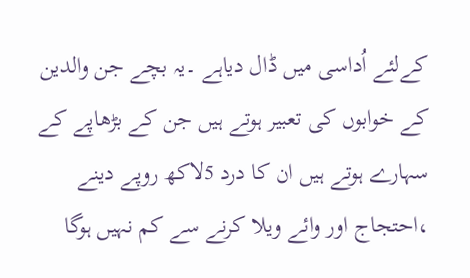کےلئے اُداسی میں ڈال دیاہے ۔یہ بچے جن والدین کے خوابوں کی تعبیر ہوتے ہیں جن کے بڑھاپے کے سہارے ہوتے ہیں ان کا درد 5لاکھ روپے دینے ،احتجاج اور وائے ویلا کرنے سے کم نہیں ہوگا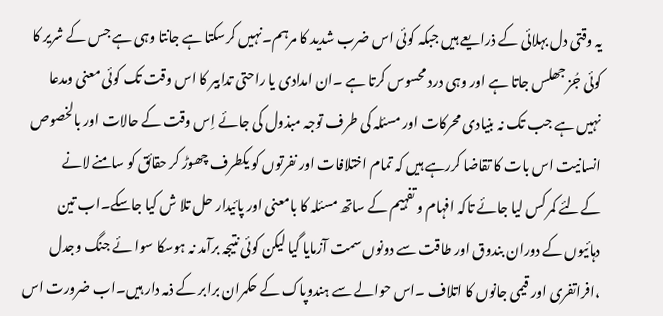یہ وقتی دل بہلائی کے ذرایعے ہیں جبکہ کوئی اس ضرب شدید کا مرہم۔نہیں کرسکتا ہے جانتا وہی ہے جس کے شریر کا کوئی جُز جھلس جاتا ہے اور وہی درد محسوس کرتا ہے ۔ان امدادی یا راحتی تدابیر کا اس وقت تک کوئی معنی ومدعا نہیں ہے جب تک نہ بنیادی محرکات اور مسئلہ کی طرف توجہ مبذول کی جائے اِس وقت کے حالات اور بالخصوص انسانیت اس بات کا تقاضا کررہے ہیں کہ تمام اختلافات اور نفرتوں کو یکطرف چھوڑ کر حقائق کو سامنے لانے کےلئے کمر کس لیا جائے تاکہ افہام و تفہیم کے ساتھ مسئلہ کا بامعنی اور پائیدار حل تلا ش کیا جاسکے۔اب تین دہائیوں کے دوران بندوق اور طاقت سے دونوں سمت آزمایا گیا لیکن کوئی نتیجہ برآمد نہ ہوسکا سوا ئے جنگ وجدل ،افراتفری اور قیمی جانوں کا اتلاف ۔اس حوالے سے ہندوپاک کے حکمران برابر کے ذمہ دار ہیں۔اب ضرورت اس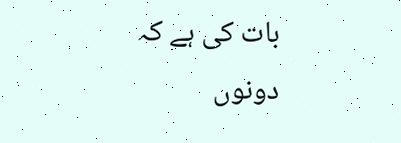بات کی ہے کہ دونوں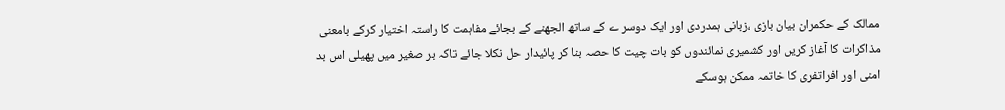ممالک کے حکمران بیان بازی ،زبانی ہمدردی اور ایک دوسر ے کے ساتھ الجھنے کے بجائے مفاہمت کا راستہ اختیار کرکے بامعنی مذاکرات کا آغاز کریں اور کشمیری نمائندوں کو بات چیت کا حصہ بنا کر پائیدار حل نکلا جائے تاکہ بر صغیر میں پھیلی اس بد امنی اور افراتفری کا خاتمہ ممکن ہوسکے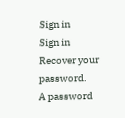Sign in
Sign in
Recover your password.
A password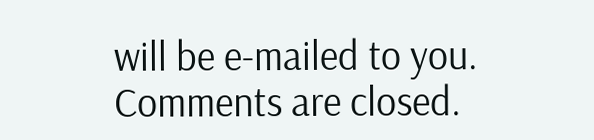will be e-mailed to you.
Comments are closed.